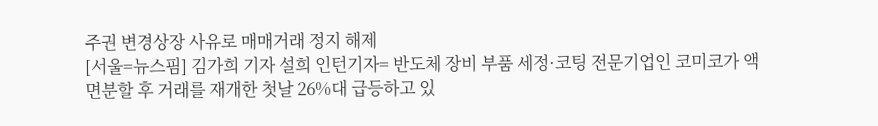주권 변경상장 사유로 매매거래 정지 해제
[서울=뉴스핌] 김가희 기자 설희 인턴기자= 반도체 장비 부품 세정·코팅 전문기업인 코미코가 액면분할 후 거래를 재개한 첫날 26%대 급등하고 있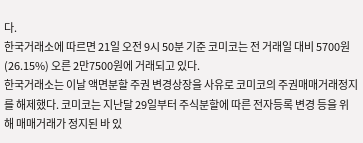다.
한국거래소에 따르면 21일 오전 9시 50분 기준 코미코는 전 거래일 대비 5700원(26.15%) 오른 2만7500원에 거래되고 있다.
한국거래소는 이날 액면분할 주권 변경상장을 사유로 코미코의 주권매매거래정지를 해제했다. 코미코는 지난달 29일부터 주식분할에 따른 전자등록 변경 등을 위해 매매거래가 정지된 바 있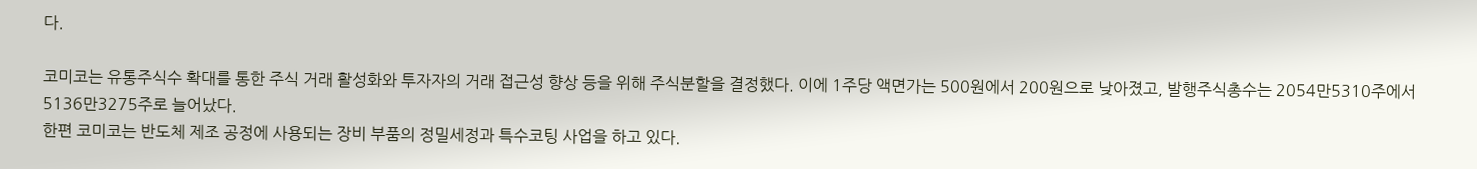다.

코미코는 유통주식수 확대를 통한 주식 거래 활성화와 투자자의 거래 접근성 향상 등을 위해 주식분할을 결정했다. 이에 1주당 액면가는 500원에서 200원으로 낮아졌고, 발행주식총수는 2054만5310주에서 5136만3275주로 늘어났다.
한편 코미코는 반도체 제조 공정에 사용되는 장비 부품의 정밀세정과 특수코팅 사업을 하고 있다.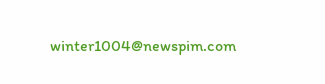winter1004@newspim.com